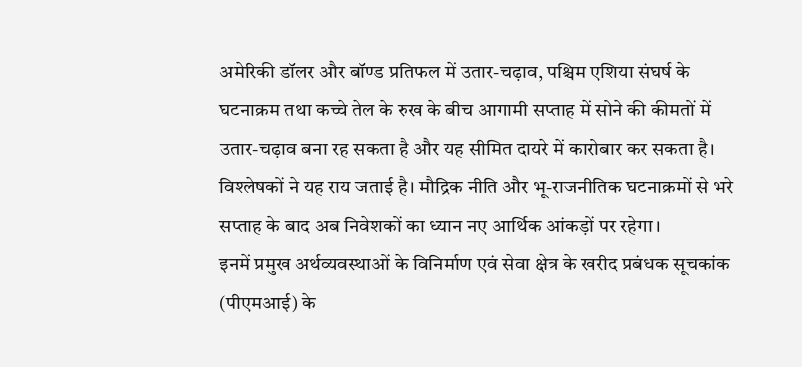अमेरिकी डॉलर और बॉण्ड प्रतिफल में उतार-चढ़ाव, पश्चिम एशिया संघर्ष के घटनाक्रम तथा कच्चे तेल के रुख के बीच आगामी सप्ताह में सोने की कीमतों में उतार-चढ़ाव बना रह सकता है और यह सीमित दायरे में कारोबार कर सकता है। विश्लेषकों ने यह राय जताई है। मौद्रिक नीति और भू-राजनीतिक घटनाक्रमों से भरे सप्ताह के बाद अब निवेशकों का ध्यान नए आर्थिक आंकड़ों पर रहेगा।
इनमें प्रमुख अर्थव्यवस्थाओं के विनिर्माण एवं सेवा क्षेत्र के खरीद प्रबंधक सूचकांक (पीएमआई) के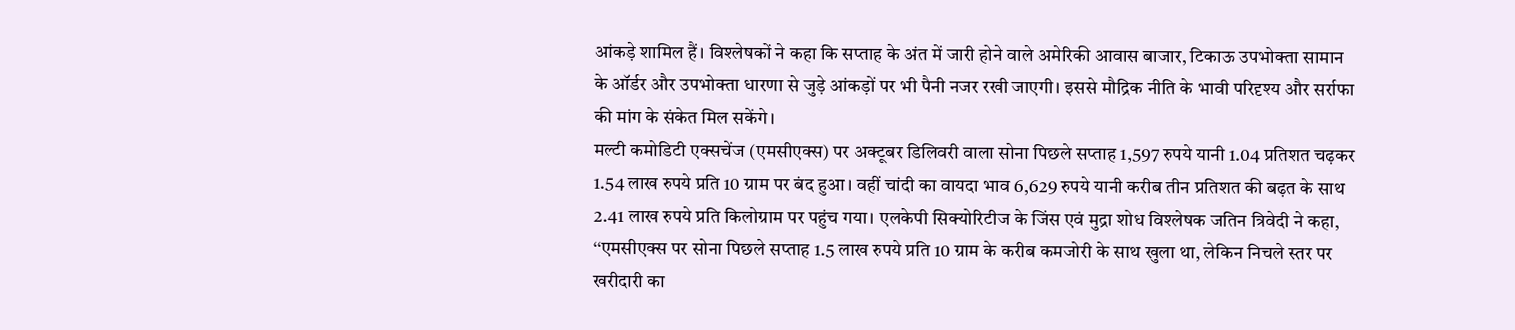आंकड़े शामिल हैं। विश्लेषकों ने कहा कि सप्ताह के अंत में जारी होने वाले अमेरिकी आवास बाजार, टिकाऊ उपभोक्ता सामान के ऑर्डर और उपभोक्ता धारणा से जुड़े आंकड़ों पर भी पैनी नजर रखी जाएगी। इससे मौद्रिक नीति के भावी परिदृश्य और सर्राफा की मांग के संकेत मिल सकेंगे।
मल्टी कमोडिटी एक्सचेंज (एमसीएक्स) पर अक्टूबर डिलिवरी वाला सोना पिछले सप्ताह 1,597 रुपये यानी 1.04 प्रतिशत चढ़कर 1.54 लाख रुपये प्रति 10 ग्राम पर बंद हुआ। वहीं चांदी का वायदा भाव 6,629 रुपये यानी करीब तीन प्रतिशत की बढ़त के साथ 2.41 लाख रुपये प्रति किलोग्राम पर पहुंच गया। एलकेपी सिक्योरिटीज के जिंस एवं मुद्रा शोध विश्लेषक जतिन त्रिवेदी ने कहा, ‘‘एमसीएक्स पर सोना पिछले सप्ताह 1.5 लाख रुपये प्रति 10 ग्राम के करीब कमजोरी के साथ खुला था, लेकिन निचले स्तर पर खरीदारी का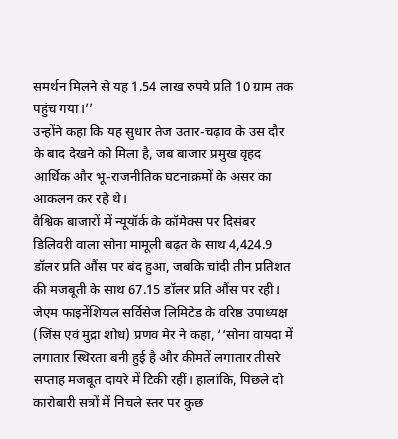समर्थन मिलने से यह 1.54 लाख रुपये प्रति 10 ग्राम तक पहुंच गया।’’
उन्होंने कहा कि यह सुधार तेज उतार-चढ़ाव के उस दौर के बाद देखने को मिला है, जब बाजार प्रमुख वृहद आर्थिक और भू-राजनीतिक घटनाक्रमों के असर का आकलन कर रहे थे।
वैश्विक बाजारों में न्यूयॉर्क के कॉमेक्स पर दिसंबर डिलिवरी वाला सोना मामूली बढ़त के साथ 4,424.9 डॉलर प्रति औंस पर बंद हुआ, जबकि चांदी तीन प्रतिशत की मजबूती के साथ 67.15 डॉलर प्रति औंस पर रही। जेएम फाइनेंशियल सर्विसेज लिमिटेड के वरिष्ठ उपाध्यक्ष (जिंस एवं मुद्रा शोध) प्रणव मेर ने कहा, ‘‘सोना वायदा में लगातार स्थिरता बनी हुई है और कीमतें लगातार तीसरे सप्ताह मजबूत दायरे में टिकी रहीं। हालांकि, पिछले दो कारोबारी सत्रों में निचले स्तर पर कुछ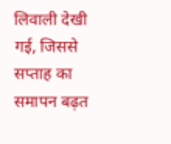लिवाली देखी गई, जिससे सप्ताह का समापन बढ़त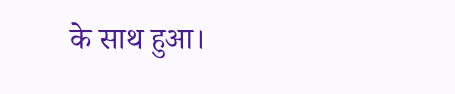के साथ हुआ।